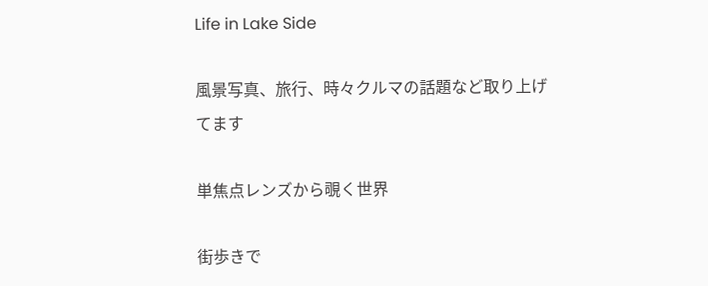Life in Lake Side

風景写真、旅行、時々クルマの話題など取り上げてます

単焦点レンズから覗く世界

街歩きで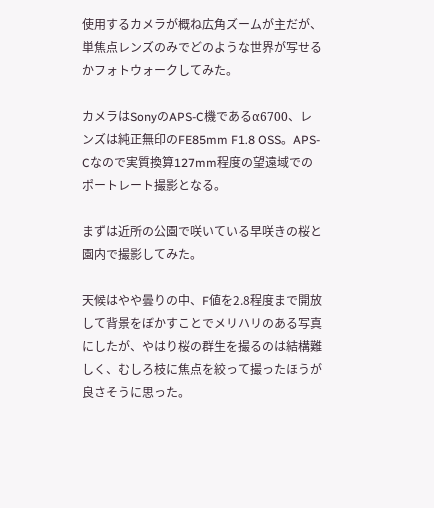使用するカメラが概ね広角ズームが主だが、単焦点レンズのみでどのような世界が写せるかフォトウォークしてみた。

カメラはSonyのAPS-C機であるα6700、レンズは純正無印のFE85mm F1.8 OSS。APS-Cなので実質換算127mm程度の望遠域でのポートレート撮影となる。

まずは近所の公園で咲いている早咲きの桜と園内で撮影してみた。

天候はやや曇りの中、F値を2.8程度まで開放して背景をぼかすことでメリハリのある写真にしたが、やはり桜の群生を撮るのは結構難しく、むしろ枝に焦点を絞って撮ったほうが良さそうに思った。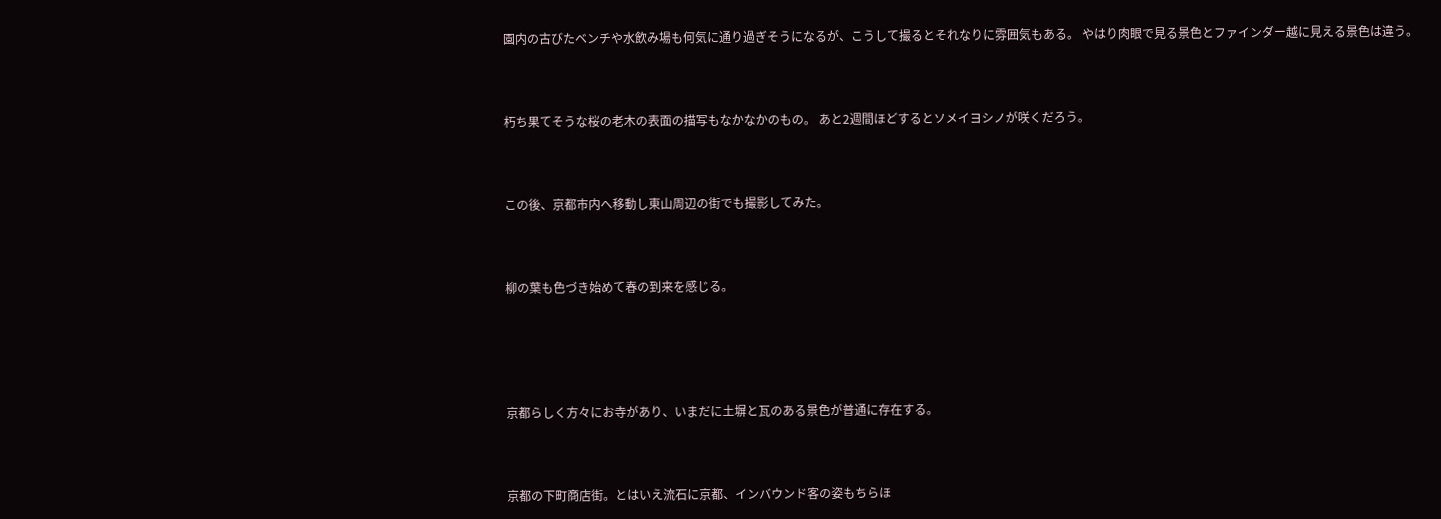園内の古びたベンチや水飲み場も何気に通り過ぎそうになるが、こうして撮るとそれなりに雰囲気もある。 やはり肉眼で見る景色とファインダー越に見える景色は違う。



朽ち果てそうな桜の老木の表面の描写もなかなかのもの。 あと2週間ほどするとソメイヨシノが咲くだろう。



この後、京都市内へ移動し東山周辺の街でも撮影してみた。



柳の葉も色づき始めて春の到来を感じる。





京都らしく方々にお寺があり、いまだに土塀と瓦のある景色が普通に存在する。



京都の下町商店街。とはいえ流石に京都、インバウンド客の姿もちらほ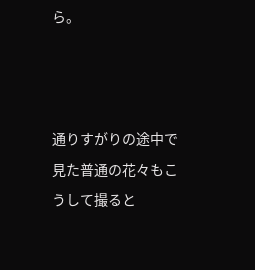ら。



通りすがりの途中で見た普通の花々もこうして撮ると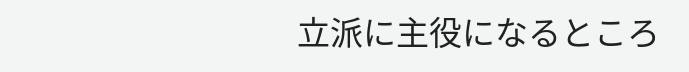立派に主役になるところ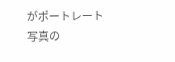がポートレート写真の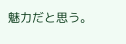魅力だと思う。